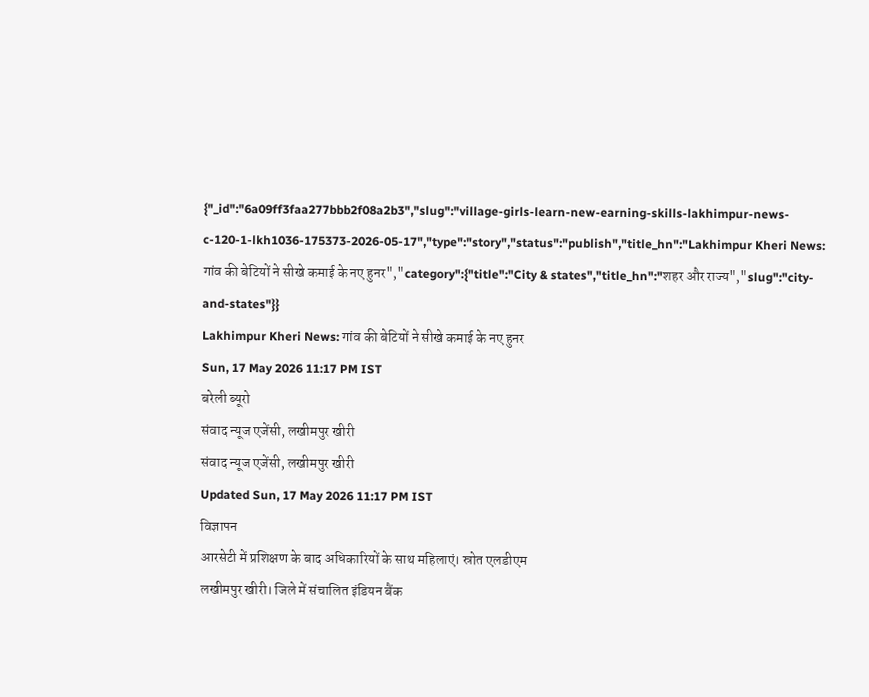{"_id":"6a09ff3faa277bbb2f08a2b3","slug":"village-girls-learn-new-earning-skills-lakhimpur-news-c-120-1-lkh1036-175373-2026-05-17","type":"story","status":"publish","title_hn":"Lakhimpur Kheri News: गांव की बेटियों ने सीखे कमाई के नए हुनर","category":{"title":"City & states","title_hn":"शहर और राज्य","slug":"city-and-states"}}
Lakhimpur Kheri News: गांव की बेटियों ने सीखे कमाई के नए हुनर
Sun, 17 May 2026 11:17 PM IST
बरेली ब्यूरो
संवाद न्यूज एजेंसी, लखीमपुर खीरी
संवाद न्यूज एजेंसी, लखीमपुर खीरी
Updated Sun, 17 May 2026 11:17 PM IST
विज्ञापन
आरसेटी में प्रशिक्षण के बाद अधिकारियों के साथ महिलाएं। स्रोत एलडीएम
लखीमपुर खीरी। जिले में संचालित इंडियन बैंक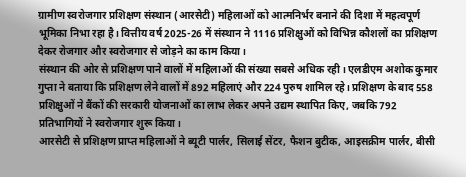ग्रामीण स्वरोजगार प्रशिक्षण संस्थान (आरसेटी) महिलाओं को आत्मनिर्भर बनाने की दिशा में महत्वपूर्ण भूमिका निभा रहा है। वित्तीय वर्ष 2025-26 में संस्थान ने 1116 प्रशिक्षुओं को विभिन्न कौशलों का प्रशिक्षण देकर रोजगार और स्वरोजगार से जोड़ने का काम किया।
संस्थान की ओर से प्रशिक्षण पाने वालों में महिलाओं की संख्या सबसे अधिक रही। एलडीएम अशोक कुमार गुप्ता ने बताया कि प्रशिक्षण लेने वालों में 892 महिलाएं और 224 पुरुष शामिल रहे। प्रशिक्षण के बाद 558 प्रशिक्षुओं ने बैंकों की सरकारी योजनाओं का लाभ लेकर अपने उद्यम स्थापित किए, जबकि 792 प्रतिभागियों ने स्वरोजगार शुरू किया।
आरसेटी से प्रशिक्षण प्राप्त महिलाओं ने ब्यूटी पार्लर, सिलाई सेंटर, फैशन बुटीक, आइसक्रीम पार्लर, बीसी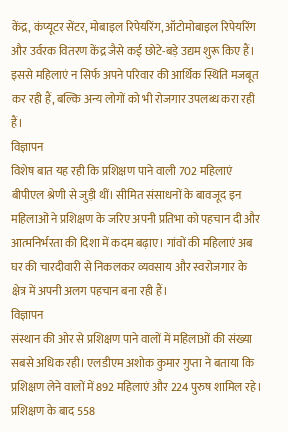केंद्र, कंप्यूटर सेंटर, मोबाइल रिपेयरिंग, ऑटोमोबाइल रिपेयरिंग और उर्वरक वितरण केंद्र जैसे कई छोटे-बड़े उद्यम शुरू किए हैं। इससे महिलाएं न सिर्फ अपने परिवार की आर्थिक स्थिति मजबूत कर रही हैं, बल्कि अन्य लोगों को भी रोजगार उपलब्ध करा रही हैं।
विज्ञापन
विशेष बात यह रही कि प्रशिक्षण पाने वाली 702 महिलाएं बीपीएल श्रेणी से जुड़ी थीं। सीमित संसाधनों के बावजूद इन महिलाओं ने प्रशिक्षण के जरिए अपनी प्रतिभा को पहचान दी और आत्मनिर्भरता की दिशा में कदम बढ़ाए। गांवों की महिलाएं अब घर की चारदीवारी से निकलकर व्यवसाय और स्वरोजगार के क्षेत्र में अपनी अलग पहचान बना रही हैं।
विज्ञापन
संस्थान की ओर से प्रशिक्षण पाने वालों में महिलाओं की संख्या सबसे अधिक रही। एलडीएम अशोक कुमार गुप्ता ने बताया कि प्रशिक्षण लेने वालों में 892 महिलाएं और 224 पुरुष शामिल रहे। प्रशिक्षण के बाद 558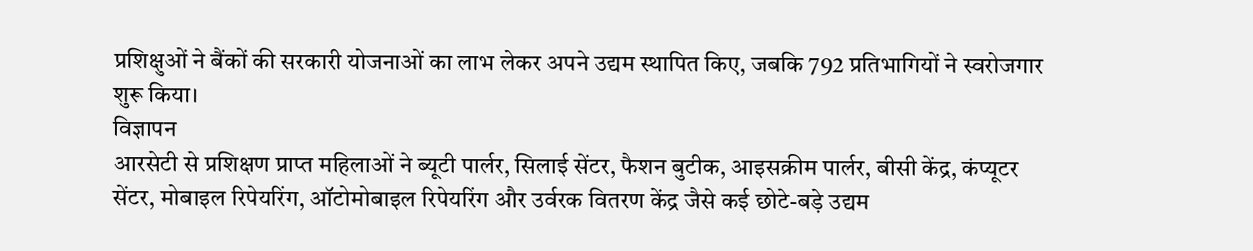प्रशिक्षुओं ने बैंकों की सरकारी योजनाओं का लाभ लेकर अपने उद्यम स्थापित किए, जबकि 792 प्रतिभागियों ने स्वरोजगार शुरू किया।
विज्ञापन
आरसेटी से प्रशिक्षण प्राप्त महिलाओं ने ब्यूटी पार्लर, सिलाई सेंटर, फैशन बुटीक, आइसक्रीम पार्लर, बीसी केंद्र, कंप्यूटर सेंटर, मोबाइल रिपेयरिंग, ऑटोमोबाइल रिपेयरिंग और उर्वरक वितरण केंद्र जैसे कई छोटे-बड़े उद्यम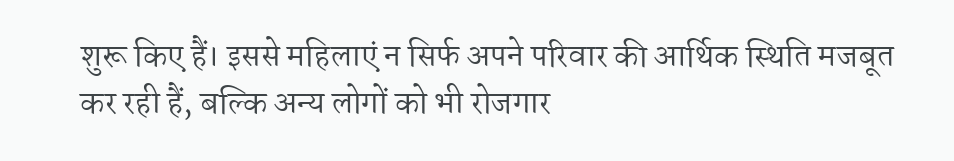शुरू किए हैं। इससे महिलाएं न सिर्फ अपने परिवार की आर्थिक स्थिति मजबूत कर रही हैं, बल्कि अन्य लोगों को भी रोजगार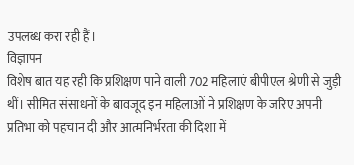उपलब्ध करा रही हैं।
विज्ञापन
विशेष बात यह रही कि प्रशिक्षण पाने वाली 702 महिलाएं बीपीएल श्रेणी से जुड़ी थीं। सीमित संसाधनों के बावजूद इन महिलाओं ने प्रशिक्षण के जरिए अपनी प्रतिभा को पहचान दी और आत्मनिर्भरता की दिशा में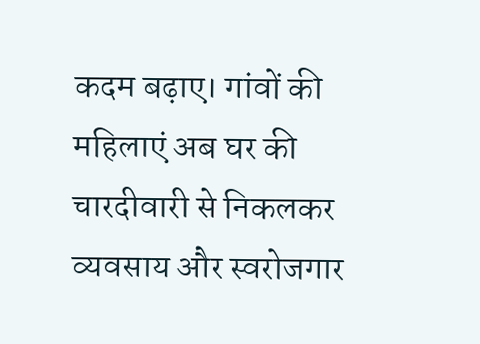कदम बढ़ाए। गांवों की महिलाएं अब घर की चारदीवारी से निकलकर व्यवसाय और स्वरोजगार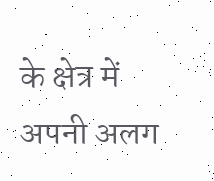के क्षेत्र में अपनी अलग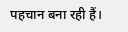पहचान बना रही हैं।